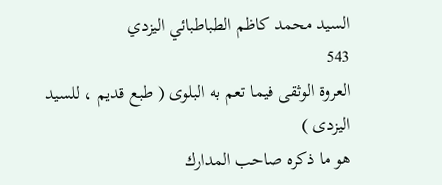السيد محمد كاظم الطباطبائي اليزدي
543
العروة الوثقى فيما تعم به البلوى ( طبع قديم ، للسيد اليزدى )
هو ما ذكره صاحب المدارك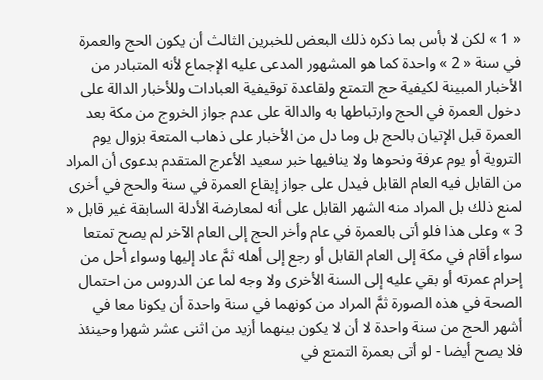« 1 » لكن لا بأس بما ذكره ذلك البعض للخبرين الثالث أن يكون الحج والعمرة في سنة « 2 » واحدة كما هو المشهور المدعى عليه الإجماع لأنه المتبادر من الأخبار المبينة لكيفية حج التمتع ولقاعدة توقيفية العبادات وللأخبار الدالة على دخول العمرة في الحج وارتباطها به والدالة على عدم جواز الخروج من مكة بعد العمرة قبل الإتيان بالحج بل وما دل من الأخبار على ذهاب المتعة بزوال يوم التروية أو يوم عرفة ونحوها ولا ينافيها خبر سعيد الأعرج المتقدم بدعوى أن المراد من القابل فيه العام القابل فيدل على جواز إيقاع العمرة في سنة والحج في أخرى لمنع ذلك بل المراد منه الشهر القابل على أنه لمعارضة الأدلة السابقة غير قابل « 3 » وعلى هذا فلو أتى بالعمرة في عام وأخر الحج إلى العام الآخر لم يصح تمتعا سواء أقام في مكة إلى العام القابل أو رجع إلى أهله ثمَّ عاد إليها وسواء أحل من إحرام عمرته أو بقي عليه إلى السنة الأخرى ولا وجه لما عن الدروس من احتمال الصحة في هذه الصورة ثمَّ المراد من كونهما في سنة واحدة أن يكونا معا في أشهر الحج من سنة واحدة لا أن لا يكون بينهما أزيد من اثنى عشر شهرا وحينئذ فلا يصح أيضا - لو أتى بعمرة التمتع في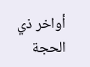أواخر ذي الحجة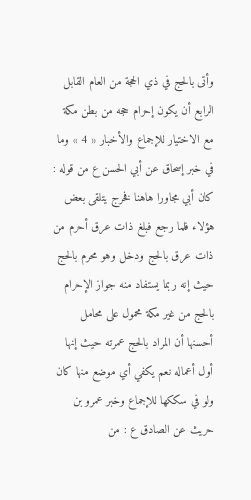وأتى بالحج في ذي الحجة من العام القابل الرابع أن يكون إحرام حجه من بطن مكة مع الاختيار للإجماع والأخبار « 4 » وما في خبر إسحاق عن أبي الحسن ع من قوله : كان أبي مجاورا هاهنا فخرج يتلقى بعض هؤلاء فلما رجع فبلغ ذات عرق أحرم من ذات عرق بالحج ودخل وهو محرم بالحج حيث إنه ربما يستفاد منه جواز الإحرام بالحج من غير مكة محمول على محامل أحسنها أن المراد بالحج عمرته حيث إنها أول أعماله نعم يكفي أي موضع منها كان ولو في سككها للإجماع وخبر عمرو بن حريث عن الصادق ع : من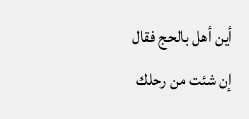أين أهل بالحج فقال إن شئت من رحلك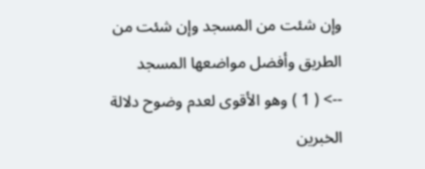وإن شئت من المسجد وإن شئت من الطريق وأفضل مواضعها المسجد
--> ( 1 ) وهو الأقوى لعدم وضوح دلالة الخبرين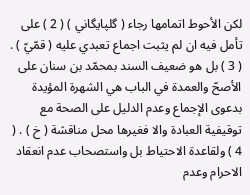لكن الأحوط اتمامها رجاء ( گلپايگاني ) ( 2 ) على تأمل فيه ان لم يثبت اجماع تعبدي عليه ( قمّيّ ) . ( 3 ) بل هو ضعيف السند بمحمّد بن سنان على الأصحّ والعمدة في الباب هي الشهرة المؤيدة بدعوى الإجماع وعدم الدليل على الصحة مع توقيفية العبادة والا فغيرها محل مناقشة ( خ ) . ( 4 ) ولقاعدة الاحتياط بل واستصحاب عدم انعقاد الاحرام وعدم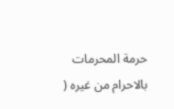حرمة المحرمات بالاحرام من غيره (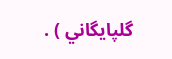گلپايگاني ) .